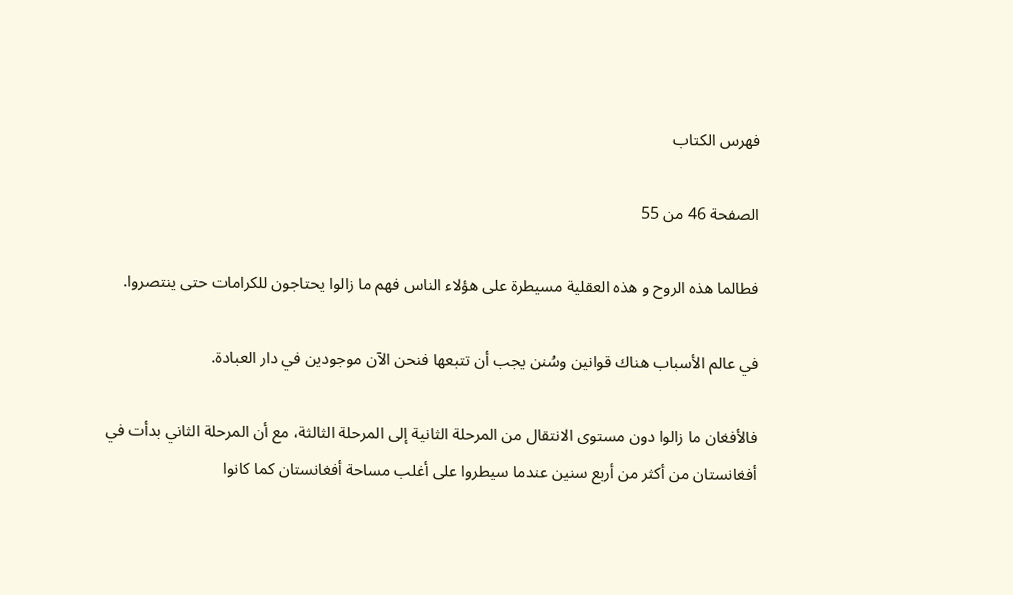فهرس الكتاب

الصفحة 46 من 55

فطالما هذه الروح و هذه العقلية مسيطرة على هؤلاء الناس فهم ما زالوا يحتاجون للكرامات حتى ينتصروا.

في عالم الأسباب هناك قوانين وسُنن يجب أن تتبعها فنحن الآن موجودين في دار العبادة.

فالأفغان ما زالوا دون مستوى الانتقال من المرحلة الثانية إلى المرحلة الثالثة، مع أن المرحلة الثاني بدأت في أفغانستان من أكثر من أربع سنين عندما سيطروا على أغلب مساحة أفغانستان كما كانوا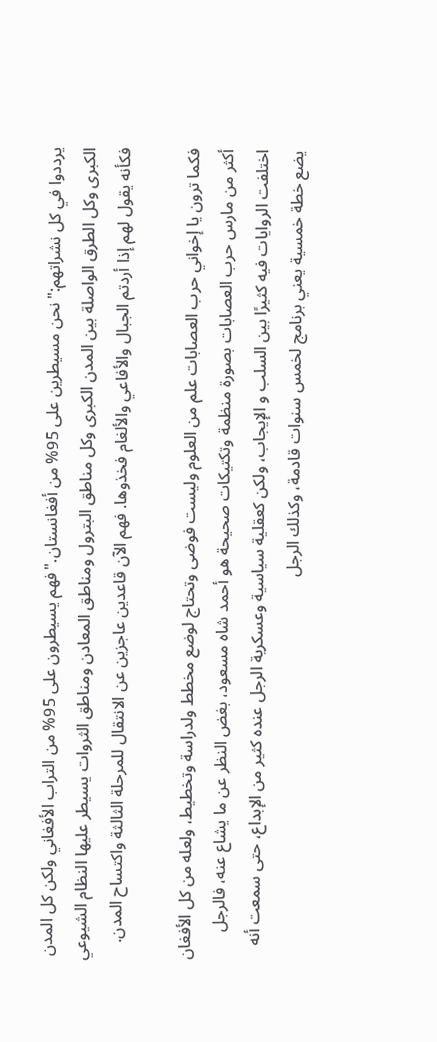يرددوا في كل نشراتهم:"نحن مسيطرين على 95% من أفغانستان."فهم يسيطرون على 95% من التراب الأفغاني ولكن كل المدن الكبرى وكل الطرق الواصلة بين المدن الكبرى وكل مناطق البترول ومناطق المعادن ومناطق الثروات يسيطر عليها النظام الشيوعي فكأنه يقول لهم إذا أردتم الجبال والأفاعي والألغام فخذوها. فهم الآن قاعدين عاجزين عن الانتقال للمرحلة الثالثة واكتساح المدن.

فكما ترون يا إخواني حرب العصابات علم من العلوم وليست فوضى وتحتاج لوضع مخطط ولدراسة وتخطيط، ولعله من كل الأفغان أكثر من مارس حرب العصابات بصورة منظمة وتكتيكات صحيحة هو أحمد شاه مسعود، بغض النظر عن ما يشاع عنه، فالرجل اختلفت الروايات فيه كثيرًا بين السلب و الإيجاب، ولكن كعقلية سياسية وعسكرية الرجل عنده كثير من الإبداع، حتى سمعت أنه يضع خطة خمسية يعني برنامج لخمس سنوات قادمة، وكذلك الرجل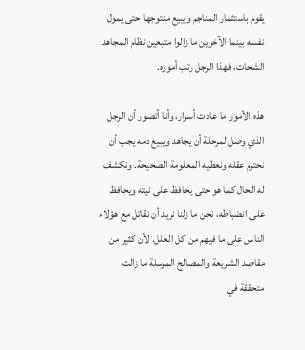يقوم باستثمار المناجم ويبيع منتوجها حتى يمول نفسه بينما الآخرين ما زالوا متبعين نظام المجاهد الشحات، فهذا الرجل رتب أموره.

هذه الأمور ما عادت أسرار، وأنا أتصور أن الرجل الذي وصل لمرحلة أن يجاهد ويبيع دمه يجب أن نحترم عقله ونعطيه المعلومة الصحيحة. ونكشف له الحال كما هو حتى يحافظ على نيته ويحافظ على انضباطه، نحن ما زلنا نريد أن نقاتل مع هؤلاء الناس على ما فيهم من كل العلل. لأن كثير من مقاصد الشريعة والمصالح المرسلة ما زالت متحققة في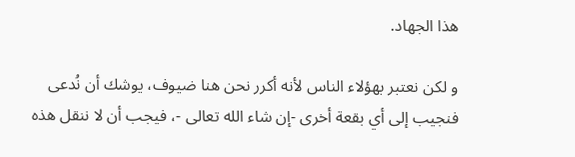هذا الجهاد.

و لكن نعتبر بهؤلاء الناس لأنه أكرر نحن هنا ضيوف، يوشك أن نُدعى فنجيب إلى أي بقعة أخرى -إن شاء الله تعالى -، فيجب أن لا ننقل هذه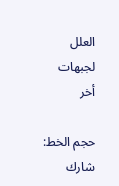العلل لجبهات أخر

حجم الخط:
شارك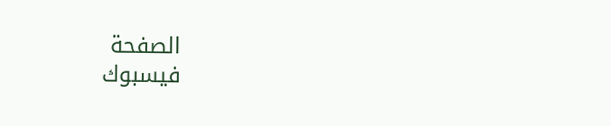الصفحة
فيسبوك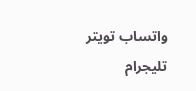واتساب تويتر تليجرام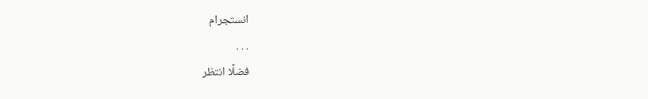انستجرام
. . .
فضلًا انتظر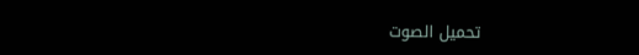تحميل الصوت